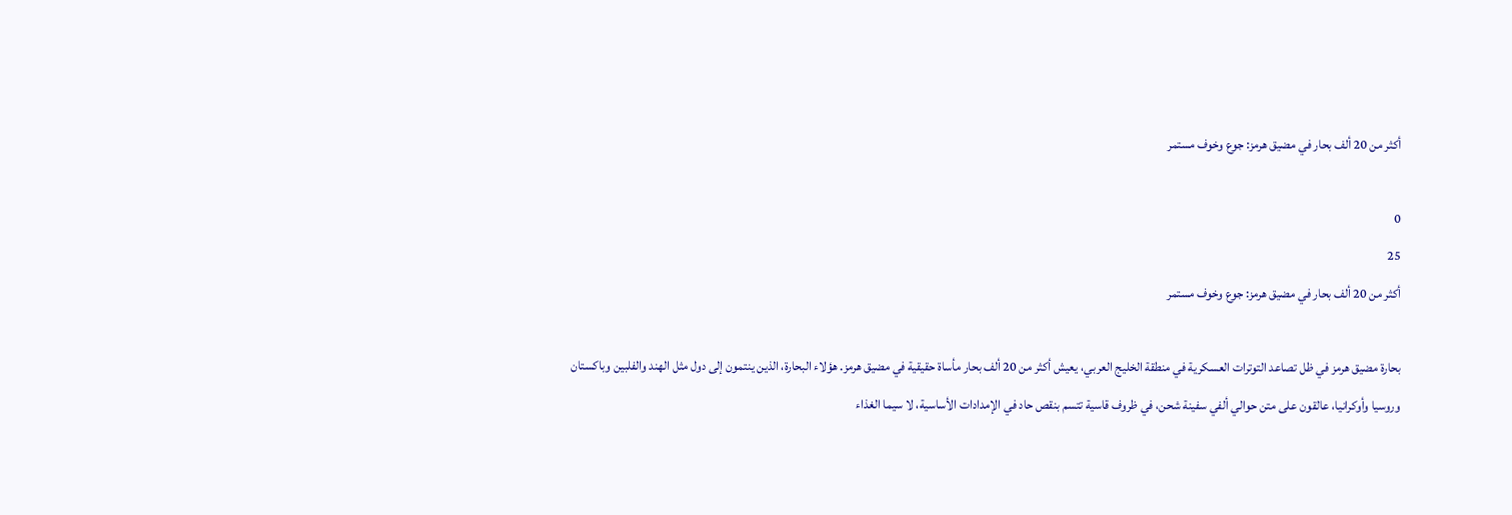أكثر من 20 ألف بحار في مضيق هرمز: جوع وخوف مستمر

0
25
أكثر من 20 ألف بحار في مضيق هرمز: جوع وخوف مستمر

بحارة مضيق هرمز في ظل تصاعد التوترات العسكرية في منطقة الخليج العربي، يعيش أكثر من 20 ألف بحار مأساة حقيقية في مضيق هرمز. هؤلاء البحارة، الذين ينتمون إلى دول مثل الهند والفلبين وباكستان وروسيا وأوكرانيا، عالقون على متن حوالي ألفي سفينة شحن، في ظروف قاسية تتسم بنقص حاد في الإمدادات الأساسية، لا سيما الغذاء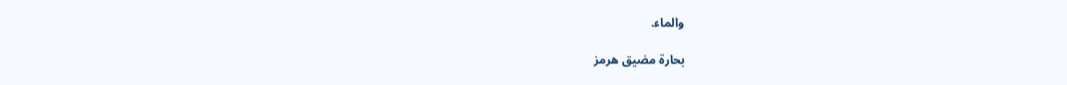والماء.

بحارة مضيق هرمز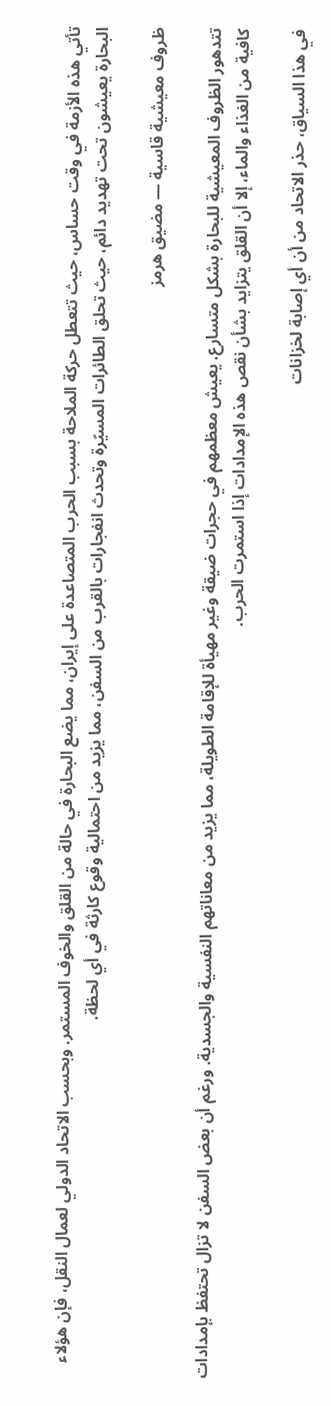تأتي هذه الأزمة في وقت حساس، حيث تتعطل حركة الملاحة بسبب الحرب المتصاعدة على إيران، مما يضع البحارة في حالة من القلق والخوف المستمر. وبحسب الاتحاد الدولي لعمال النقل، فإن هؤلاء البحارة يعيشون تحت تهديد دائم، حيث تحلق الطائرات المسيّرة وتحدث انفجارات بالقرب من السفن، مما يزيد من احتمالية وقوع كارثة في أي لحظة.

ظروف معيشية قاسية — مضيق هرمز

تتدهور الظروف المعيشية للبحارة بشكل متسارع. يعيش معظمهم في حجرات ضيقة وغير مهيأة للإقامة الطويلة، مما يزيد من معاناتهم النفسية والجسدية. ورغم أن بعض السفن لا تزال تحتفظ بإمدادات كافية من الغذاء والماء، إلا أن القلق يتزايد بشأن نقص هذه الإمدادات إذا استمرت الحرب.

في هذا السياق، حذر الاتحاد من أن أي إصابة لخزانات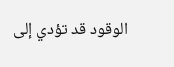الوقود قد تؤدي إلى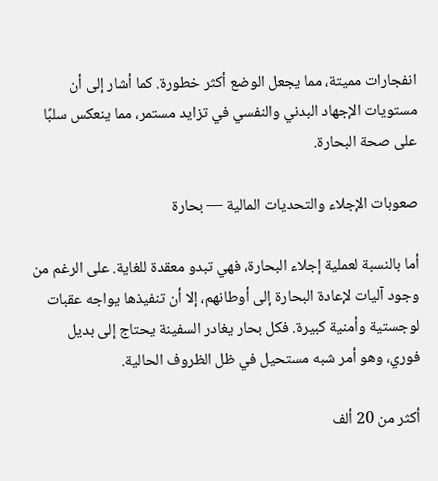انفجارات مميتة، مما يجعل الوضع أكثر خطورة. كما أشار إلى أن مستويات الإجهاد البدني والنفسي في تزايد مستمر، مما ينعكس سلبًا على صحة البحارة.

صعوبات الإجلاء والتحديات المالية — بحارة

أما بالنسبة لعملية إجلاء البحارة، فهي تبدو معقدة للغاية. على الرغم من وجود آليات لإعادة البحارة إلى أوطانهم، إلا أن تنفيذها يواجه عقبات لوجستية وأمنية كبيرة. فكل بحار يغادر السفينة يحتاج إلى بديل فوري، وهو أمر شبه مستحيل في ظل الظروف الحالية.

أكثر من 20 ألف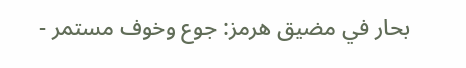بحار في مضيق هرمز: جوع وخوف مستمر -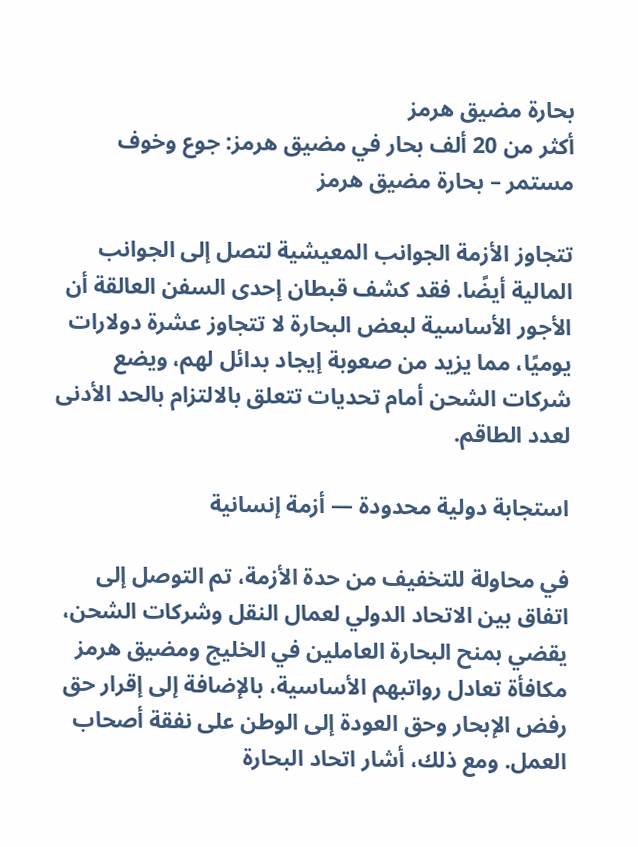بحارة مضيق هرمز
أكثر من 20 ألف بحار في مضيق هرمز: جوع وخوف مستمر – بحارة مضيق هرمز

تتجاوز الأزمة الجوانب المعيشية لتصل إلى الجوانب المالية أيضًا. فقد كشف قبطان إحدى السفن العالقة أن الأجور الأساسية لبعض البحارة لا تتجاوز عشرة دولارات يوميًا، مما يزيد من صعوبة إيجاد بدائل لهم، ويضع شركات الشحن أمام تحديات تتعلق بالالتزام بالحد الأدنى لعدد الطاقم.

استجابة دولية محدودة — أزمة إنسانية

في محاولة للتخفيف من حدة الأزمة، تم التوصل إلى اتفاق بين الاتحاد الدولي لعمال النقل وشركات الشحن، يقضي بمنح البحارة العاملين في الخليج ومضيق هرمز مكافأة تعادل رواتبهم الأساسية، بالإضافة إلى إقرار حق رفض الإبحار وحق العودة إلى الوطن على نفقة أصحاب العمل. ومع ذلك، أشار اتحاد البحارة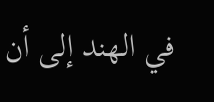في الهند إلى أن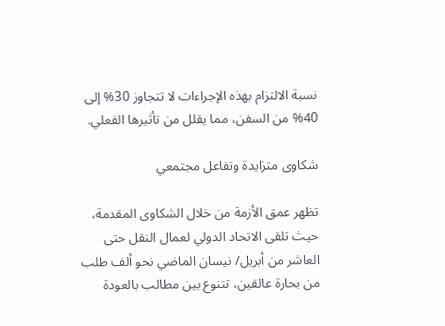نسبة الالتزام بهذه الإجراءات لا تتجاوز 30% إلى 40% من السفن، مما يقلل من تأثيرها الفعلي.

شكاوى متزايدة وتفاعل مجتمعي

تظهر عمق الأزمة من خلال الشكاوى المقدمة، حيث تلقى الاتحاد الدولي لعمال النقل حتى العاشر من أبريل/ نيسان الماضي نحو ألف طلب من بحارة عالقين، تتنوع بين مطالب بالعودة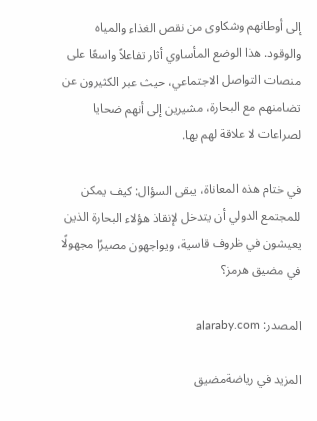إلى أوطانهم وشكاوى من نقص الغذاء والمياه والوقود. هذا الوضع المأساوي أثار تفاعلاً واسعًا على منصات التواصل الاجتماعي، حيث عبر الكثيرون عن تضامنهم مع البحارة، مشيرين إلى أنهم ضحايا لصراعات لا علاقة لهم بها.

في ختام هذه المعاناة، يبقى السؤال: كيف يمكن للمجتمع الدولي أن يتدخل لإنقاذ هؤلاء البحارة الذين يعيشون في ظروف قاسية، ويواجهون مصيرًا مجهولًا في مضيق هرمز؟

المصدر: alaraby.com

المزيد في رياضةمضيق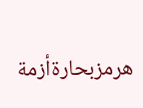هرمزبحارةأزمة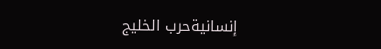إنسانيةحرب الخليج